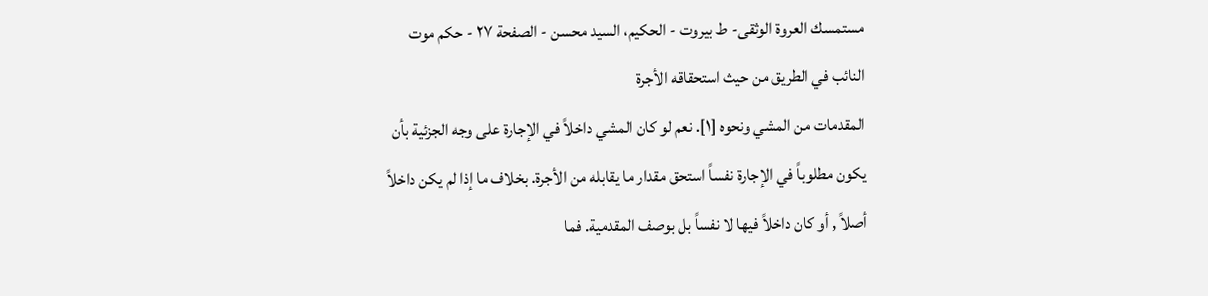مستمسك العروة الوثقى- ط بیروت - الحكيم، السيد محسن - الصفحة ٢٧ - حكم موت النائب في الطريق من حيث استحقاقه الأجرة
المقدمات من المشي ونحوه [١]. نعم لو كان المشي داخلاً في الإجارة على وجه الجزئية بأن يكون مطلوباً في الإجارة نفساً استحق مقدار ما يقابله من الأجرة. بخلاف ما إذا لم يكن داخلاً أصلاً , أو كان داخلاً فيها لا نفساً بل بوصف المقدمية. فما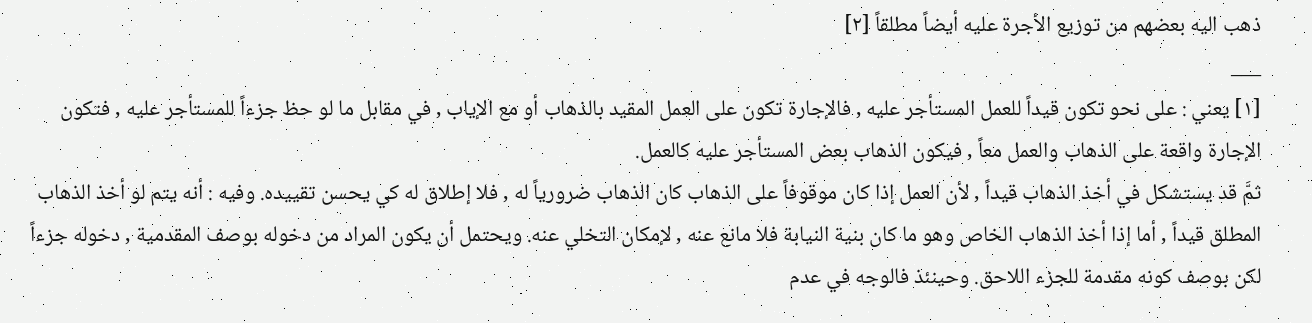ذهب اليه بعضهم من توزيع الأجرة عليه أيضاً مطلقاً [٢]
___
[١] يعني : على نحو تكون قيداً للعمل المستأجر عليه , فالإجارة تكون على العمل المقيد بالذهاب أو مع الإياب , في مقابل ما لو حظ جزءاً للمستأجر عليه , فتكون الإجارة واقعة على الذهاب والعمل معاً , فيكون الذهاب بعض المستأجر عليه كالعمل.
ثمَّ قد يستشكل في أخذ الذهاب قيداً , لأن العمل إذا كان موقوفاً على الذهاب كان الذهاب ضرورياً له , فلا إطلاق له كي يحسن تقييده. وفيه : أنه يتم لو أخذ الذهاب المطلق قيداً , أما إذا أخذ الذهاب الخاص وهو ما كان بنية النيابة فلا مانع عنه , لإمكان التخلي عنه. ويحتمل أن يكون المراد من دخوله بوصف المقدمية , دخوله جزءاً لكن بوصف كونه مقدمة للجزء اللاحق. وحينئذ فالوجه في عدم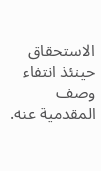الاستحقاق حينئذ انتفاء وصف المقدمية عنه.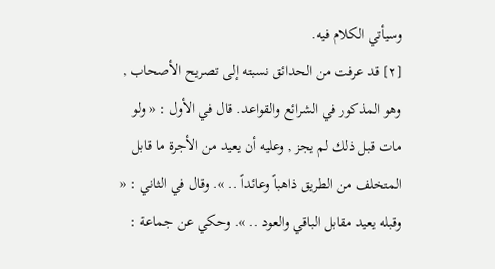وسيأتي الكلام فيه.
[٢] قد عرفت من الحدائق نسبته إلى تصريح الأصحاب , وهو المذكور في الشرائع والقواعد. قال في الأول : « ولو مات قبل ذلك لم يجز , وعليه أن يعيد من الأجرة ما قابل المتخلف من الطريق ذاهباً وعائداً .. ». وقال في الثاني : « وقبله يعيد مقابل الباقي والعود .. ». وحكي عن جماعة :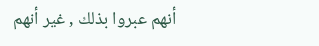أنهم عبروا بذلك , غير أنهم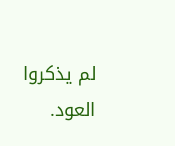لم يذكروا العود.